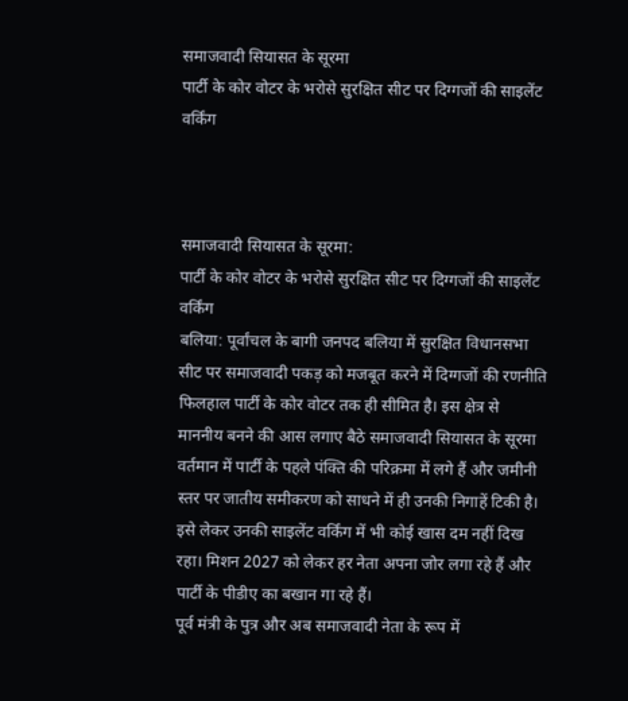समाजवादी सियासत के सूरमा
पार्टी के कोर वोटर के भरोसे सुरक्षित सीट पर दिग्गजों की साइलेंट वर्किंग



समाजवादी सियासत के सूरमा:
पार्टी के कोर वोटर के भरोसे सुरक्षित सीट पर दिग्गजों की साइलेंट वर्किंग
बलिया: पूर्वांचल के बागी जनपद बलिया में सुरक्षित विधानसभा सीट पर समाजवादी पकड़ को मजबूत करने में दिग्गजों की रणनीति फिलहाल पार्टी के कोर वोटर तक ही सीमित है। इस क्षेत्र से माननीय बनने की आस लगाए बैठे समाजवादी सियासत के सूरमा वर्तमान में पार्टी के पहले पंक्ति की परिक्रमा में लगे हैं और जमीनी स्तर पर जातीय समीकरण को साधने में ही उनकी निगाहें टिकी है। इसे लेकर उनकी साइलेंट वर्किंग में भी कोई खास दम नहीं दिख रहा। मिशन 2027 को लेकर हर नेता अपना जोर लगा रहे हैं और पार्टी के पीडीए का बखान गा रहे हैं।
पूर्व मंत्री के पुत्र और अब समाजवादी नेता के रूप में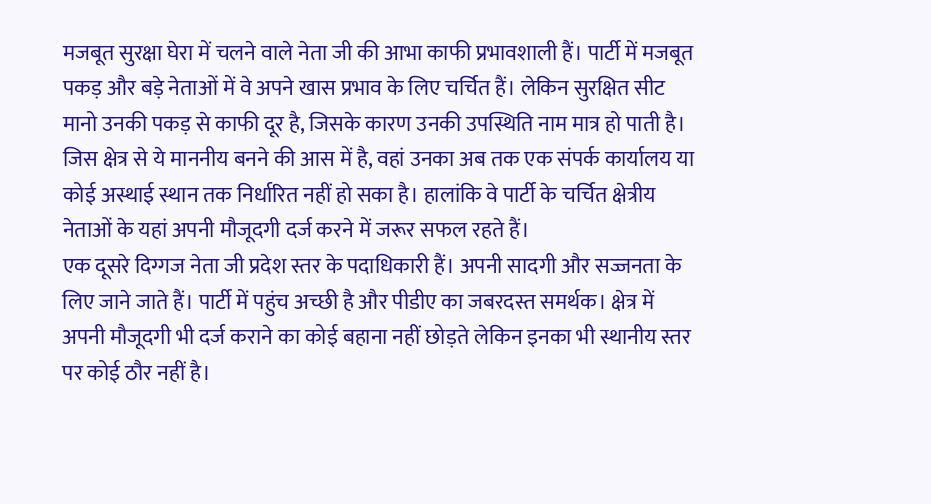मजबूत सुरक्षा घेरा में चलने वाले नेता जी की आभा काफी प्रभावशाली हैं। पार्टी में मजबूत पकड़ और बड़े नेताओं में वे अपने खास प्रभाव के लिए चर्चित हैं। लेकिन सुरक्षित सीट मानो उनकी पकड़ से काफी दूर है, जिसके कारण उनकी उपस्थिति नाम मात्र हो पाती है। जिस क्षेत्र से ये माननीय बनने की आस में है, वहां उनका अब तक एक संपर्क कार्यालय या कोई अस्थाई स्थान तक निर्धारित नहीं हो सका है। हालांकि वे पार्टी के चर्चित क्षेत्रीय नेताओं के यहां अपनी मौजूदगी दर्ज करने में जरूर सफल रहते हैं।
एक दूसरे दिग्गज नेता जी प्रदेश स्तर के पदाधिकारी हैं। अपनी सादगी और सज्जनता के लिए जाने जाते हैं। पार्टी में पहुंच अच्छी है और पीडीए का जबरदस्त समर्थक। क्षेत्र में अपनी मौजूदगी भी दर्ज कराने का कोई बहाना नहीं छोड़ते लेकिन इनका भी स्थानीय स्तर पर कोई ठौर नहीं है।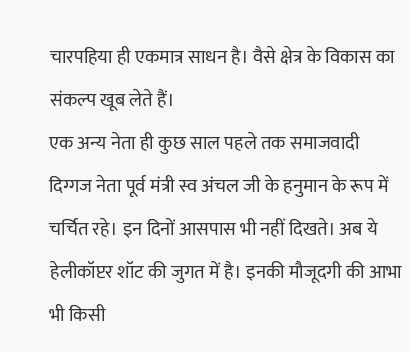चारपहिया ही एकमात्र साधन है। वैसे क्षेत्र के विकास का संकल्प खूब लेते हैं।
एक अन्य नेता ही कुछ साल पहले तक समाजवादी दिग्गज नेता पूर्व मंत्री स्व अंचल जी के हनुमान के रूप में चर्चित रहे। इन दिनों आसपास भी नहीं दिखते। अब ये हेलीकॉप्टर शॉट की जुगत में है। इनकी मौजूदगी की आभा भी किसी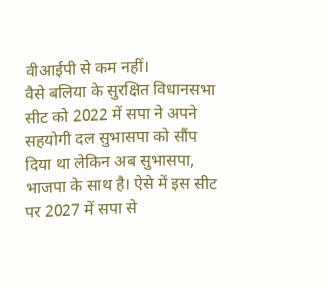वीआईपी से कम नहीं।
वैसे बलिया के सुरक्षित विधानसभा सीट को 2022 में सपा ने अपने सहयोगी दल सुभासपा को सौंप दिया था लेकिन अब सुभासपा, भाजपा के साथ है। ऐसे में इस सीट पर 2027 में सपा से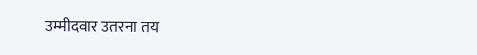उम्मीदवार उतरना तय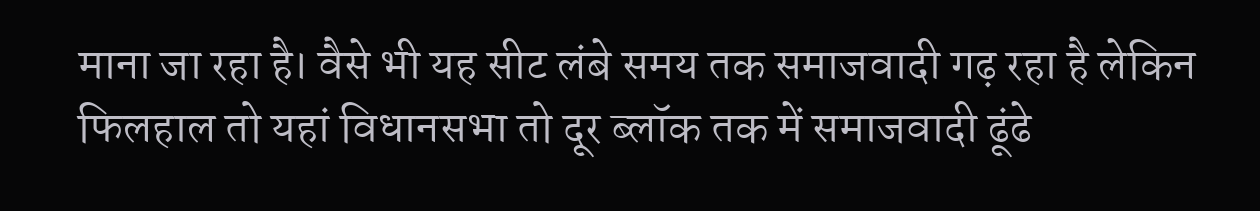माना जा रहा है। वैसे भी यह सीट लंबे समय तक समाजवादी गढ़ रहा है लेकिन फिलहाल तो यहां विधानसभा तो दूर ब्लॉक तक में समाजवादी ढूंढे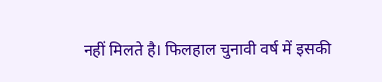नहीं मिलते है। फिलहाल चुनावी वर्ष में इसकी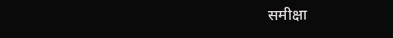समीक्षा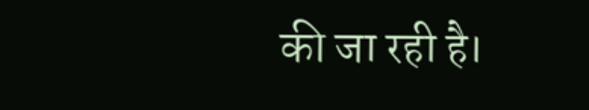की जा रही है।